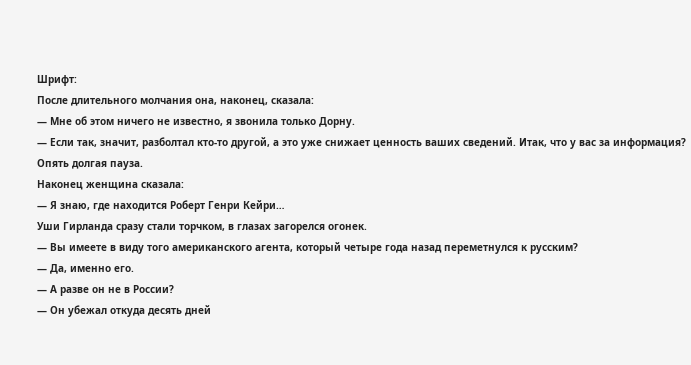Шрифт:
После длительного молчания она, наконец, сказала:
— Мне об этом ничего не известно, я звонила только Дорну.
— Если так, значит, разболтал кто-то другой, а это уже снижает ценность ваших сведений. Итак, что у вас за информация?
Опять долгая пауза.
Наконец женщина сказала:
— Я знаю, где находится Роберт Генри Кейри…
Уши Гирланда сразу стали торчком, в глазах загорелся огонек.
— Вы имеете в виду того американского агента, который четыре года назад переметнулся к русским?
— Да, именно его.
— А разве он не в России?
— Он убежал откуда десять дней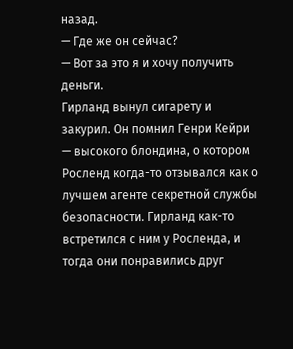назад.
— Где же он сейчас?
— Вот за это я и хочу получить деньги.
Гирланд вынул сигарету и закурил. Он помнил Генри Кейри — высокого блондина, о котором Росленд когда-то отзывался как о лучшем агенте секретной службы безопасности. Гирланд как-то встретился с ним у Росленда, и тогда они понравились друг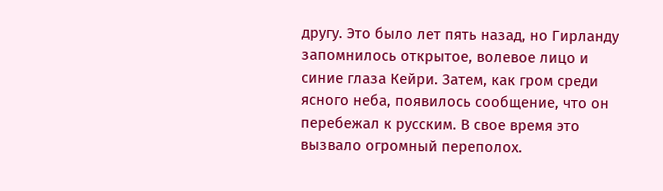другу. Это было лет пять назад, но Гирланду запомнилось открытое, волевое лицо и синие глаза Кейри. Затем, как гром среди ясного неба, появилось сообщение, что он перебежал к русским. В свое время это вызвало огромный переполох.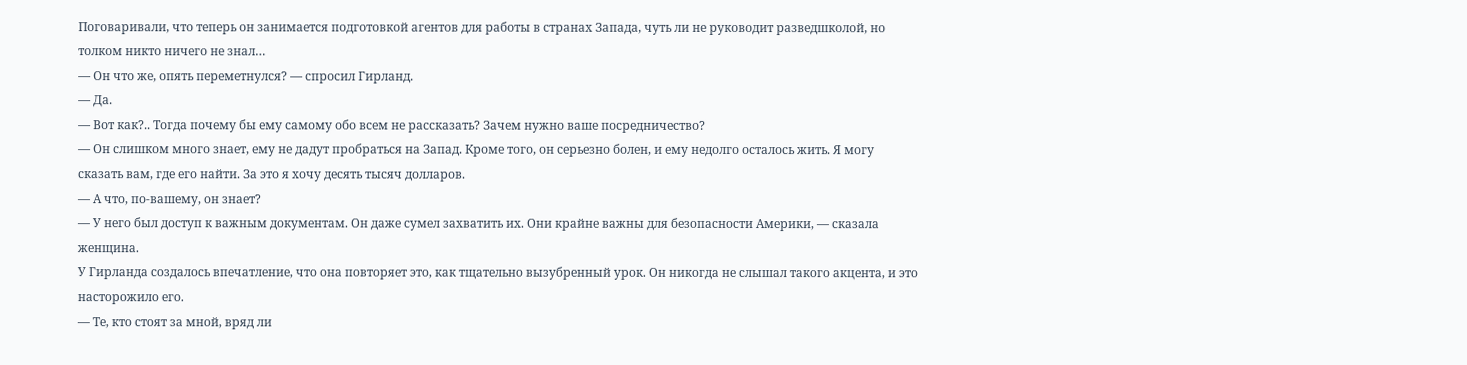Поговаривали, что теперь он занимается подготовкой агентов для работы в странах Запада, чуть ли не руководит разведшколой, но толком никто ничего не знал…
— Он что же, опять переметнулся? — спросил Гирланд.
— Да.
— Вот как?.. Тогда почему бы ему самому обо всем не рассказать? Зачем нужно ваше посредничество?
— Он слишком много знает, ему не дадут пробраться на Запад. Кроме того, он серьезно болен, и ему недолго осталось жить. Я могу сказать вам, где его найти. За это я хочу десять тысяч долларов.
— А что, по-вашему, он знает?
— У него был доступ к важным документам. Он даже сумел захватить их. Они крайне важны для безопасности Америки, — сказала женщина.
У Гирланда создалось впечатление, что она повторяет это, как тщательно вызубренный урок. Он никогда не слышал такого акцента, и это насторожило его.
— Те, кто стоят за мной, вряд ли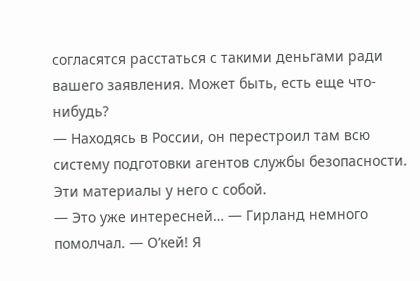согласятся расстаться с такими деньгами ради вашего заявления. Может быть, есть еще что-нибудь?
— Находясь в России, он перестроил там всю систему подготовки агентов службы безопасности. Эти материалы у него с собой.
— Это уже интересней… — Гирланд немного помолчал. — О’кей! Я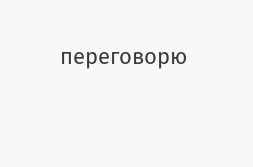переговорю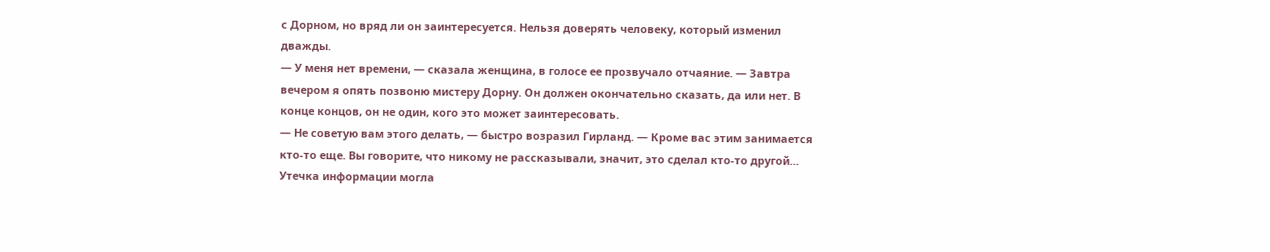с Дорном, но вряд ли он заинтересуется. Нельзя доверять человеку, который изменил дважды.
— У меня нет времени, — сказала женщина, в голосе ее прозвучало отчаяние. — Завтра вечером я опять позвоню мистеру Дорну. Он должен окончательно сказать, да или нет. В конце концов, он не один, кого это может заинтересовать.
— Не советую вам этого делать, — быстро возразил Гирланд. — Кроме вас этим занимается кто-то еще. Вы говорите, что никому не рассказывали, значит, это сделал кто-то другой… Утечка информации могла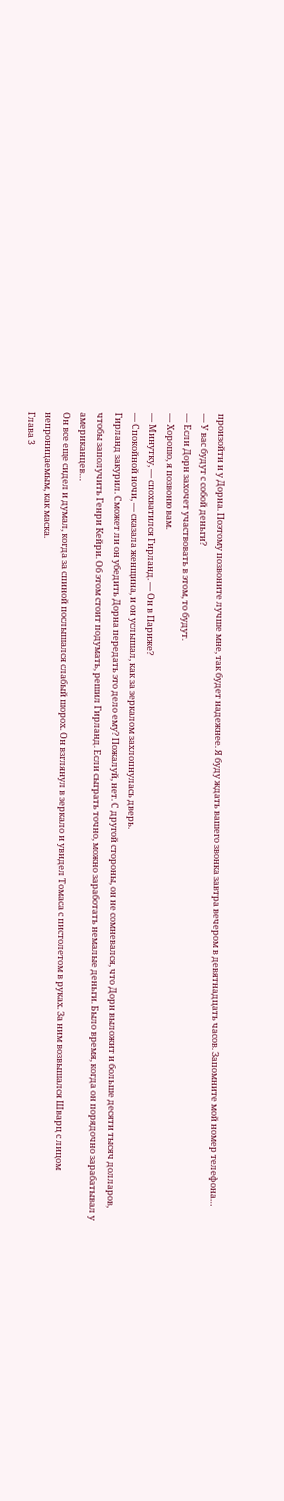произойти и у Дорна. Поэтому позвоните лучше мне, так будет надежнее. Я буду ждать вашего звонка завтра вечером в девятнадцать часов. Запомните мой номер телефона…
— У вас будут с собой деньги?
— Если Дорн захочет участвовать в этом, то будут.
— Хорошо, я позвоню вам.
— Минутку, — спохватился Гирланд. — Он в Париже?
— Спокойной ночи, — сказала женщина, и он услышал, как за зеркалом захлопнулась дверь.
Гирланд закурил. Сможет ли он убедить Дорна передать это дело ему? Пожалуй, нет. С другой стороны, он не сомневался, что Дорн выложит и больше десяти тысяч долларов, чтобы заполучить Генри Кейри. Об этом стоит подумать, решил Гирланд. Если сыграть точно, можно заработать немалые деньги. Было время, когда он порядочно зарабатывал у американцев…
Он все еще сидел и думал, когда за спиной послышался слабый шорох. Он взглянул в зеркало и увидел Томаса с пистолетом в руках. За ним возвышался Шварц с лицом непроницаемым, как маска.
Глава 3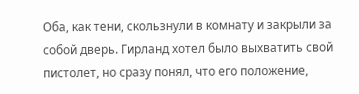Оба, как тени, скользнули в комнату и закрыли за собой дверь. Гирланд хотел было выхватить свой пистолет, но сразу понял, что его положение,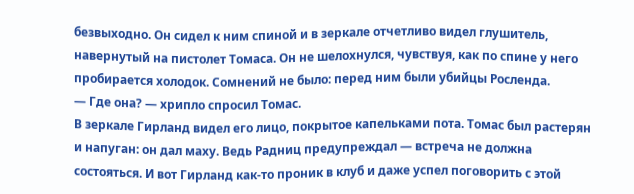безвыходно. Он сидел к ним спиной и в зеркале отчетливо видел глушитель, навернутый на пистолет Томаса. Он не шелохнулся, чувствуя, как по спине у него пробирается холодок. Сомнений не было: перед ним были убийцы Росленда.
— Где она? — хрипло спросил Томас.
В зеркале Гирланд видел его лицо, покрытое капельками пота. Томас был растерян и напуган: он дал маху. Ведь Радниц предупреждал — встреча не должна состояться. И вот Гирланд как-то проник в клуб и даже успел поговорить с этой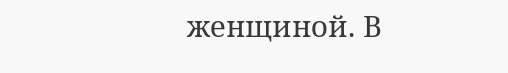женщиной. В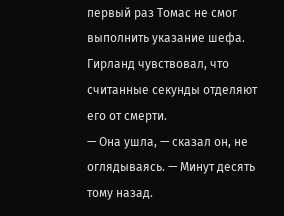первый раз Томас не смог выполнить указание шефа.
Гирланд чувствовал, что считанные секунды отделяют его от смерти.
— Она ушла, — сказал он, не оглядываясь. — Минут десять тому назад.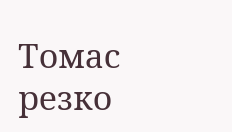Томас резко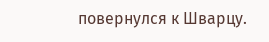повернулся к Шварцу.